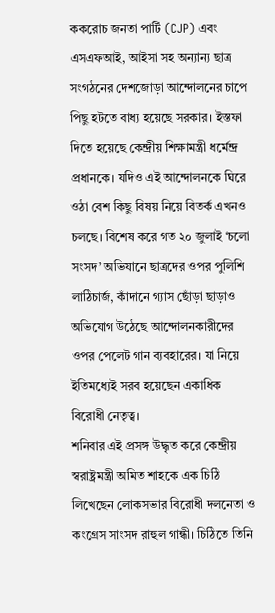ককরোচ জনতা পার্টি (CJP) এবং এসএফআই, আইসা সহ অন্যান্য ছাত্র সংগঠনের দেশজোড়া আন্দোলনের চাপে পিছু হটতে বাধ্য হয়েছে সরকার। ইস্তফা দিতে হয়েছে কেন্দ্রীয় শিক্ষামন্ত্রী ধর্মেন্দ্র প্রধানকে। যদিও এই আন্দোলনকে ঘিরে ওঠা বেশ কিছু বিষয় নিয়ে বিতর্ক এখনও চলছে। বিশেষ করে গত ২০ জুলাই ‘চলো সংসদ’ অভিযানে ছাত্রদের ওপর পুলিশি লাঠিচার্জ, কাঁদানে গ্যাস ছোঁড়া ছাড়াও অভিযোগ উঠেছে আন্দোলনকারীদের ওপর পেলেট গান ব্যবহারের। যা নিয়ে ইতিমধ্যেই সরব হয়েছেন একাধিক বিরোধী নেতৃত্ব।
শনিবার এই প্রসঙ্গ উদ্ধৃত করে কেন্দ্রীয় স্বরাষ্ট্রমন্ত্রী অমিত শাহকে এক চিঠি লিখেছেন লোকসভার বিরোধী দলনেতা ও কংগ্রেস সাংসদ রাহুল গান্ধী। চিঠিতে তিনি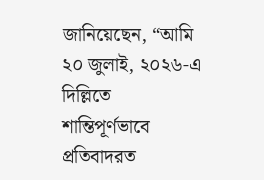জানিয়েছেন, “আমি ২০ জুলাই, ২০২৬-এ দিল্লিতে শান্তিপূর্ণভাবে প্রতিবাদরত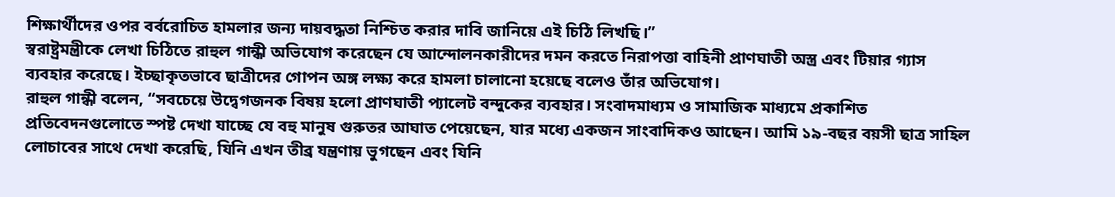শিক্ষার্থীদের ওপর বর্বরোচিত হামলার জন্য দায়বদ্ধতা নিশ্চিত করার দাবি জানিয়ে এই চিঠি লিখছি।”
স্বরাষ্ট্রমন্ত্রীকে লেখা চিঠিতে রাহুল গান্ধী অভিযোগ করেছেন যে আন্দোলনকারীদের দমন করতে নিরাপত্তা বাহিনী প্রাণঘাতী অস্ত্র এবং টিয়ার গ্যাস ব্যবহার করেছে। ইচ্ছাকৃতভাবে ছাত্রীদের গোপন অঙ্গ লক্ষ্য করে হামলা চালানো হয়েছে বলেও তাঁর অভিযোগ।
রাহুল গান্ধী বলেন, “সবচেয়ে উদ্বেগজনক বিষয় হলো প্রাণঘাতী প্যালেট বন্দুকের ব্যবহার। সংবাদমাধ্যম ও সামাজিক মাধ্যমে প্রকাশিত প্রতিবেদনগুলোতে স্পষ্ট দেখা যাচ্ছে যে বহু মানুষ গুরুতর আঘাত পেয়েছেন, যার মধ্যে একজন সাংবাদিকও আছেন। আমি ১৯-বছর বয়সী ছাত্র সাহিল লোচাবের সাথে দেখা করেছি, যিনি এখন তীব্র যন্ত্রণায় ভুগছেন এবং যিনি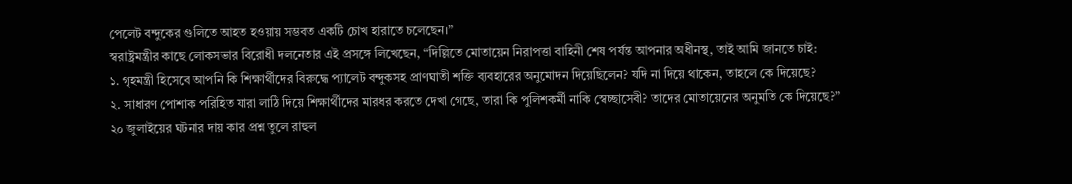পেলেট বন্দুকের গুলিতে আহত হওয়ায় সম্ভবত একটি চোখ হারাতে চলেছেন।”
স্বরাষ্ট্রমন্ত্রীর কাছে লোকসভার বিরোধী দলনেতার এই প্রসঙ্গে লিখেছেন, “দিল্লিতে মোতায়েন নিরাপত্তা বাহিনী শেষ পর্যন্ত আপনার অধীনস্থ, তাই আমি জানতে চাই:
১. গৃহমন্ত্রী হিসেবে আপনি কি শিক্ষার্থীদের বিরুদ্ধে প্যালেট বন্দুকসহ প্রাণঘাতী শক্তি ব্যবহারের অনুমোদন দিয়েছিলেন? যদি না দিয়ে থাকেন, তাহলে কে দিয়েছে?
২. সাধারণ পোশাক পরিহিত যারা লাঠি দিয়ে শিক্ষার্থীদের মারধর করতে দেখা গেছে, তারা কি পুলিশকর্মী নাকি স্বেচ্ছাসেবী? তাদের মোতায়েনের অনুমতি কে দিয়েছে?”
২০ জুলাইয়ের ঘটনার দায় কার প্রশ্ন তুলে রাহুল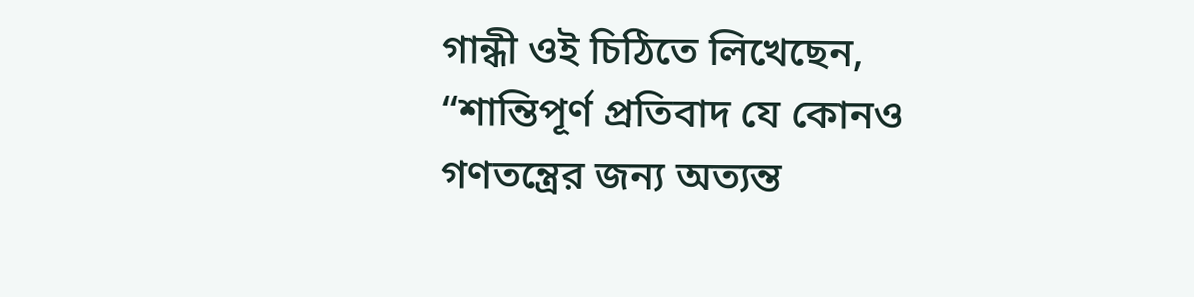গান্ধী ওই চিঠিতে লিখেছেন, “শান্তিপূর্ণ প্রতিবাদ যে কোনও গণতন্ত্রের জন্য অত্যন্ত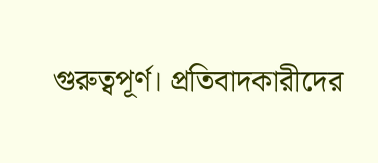গুরুত্বপূর্ণ। প্রতিবাদকারীদের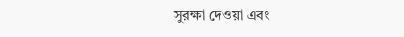সুরক্ষা দেওয়া এবং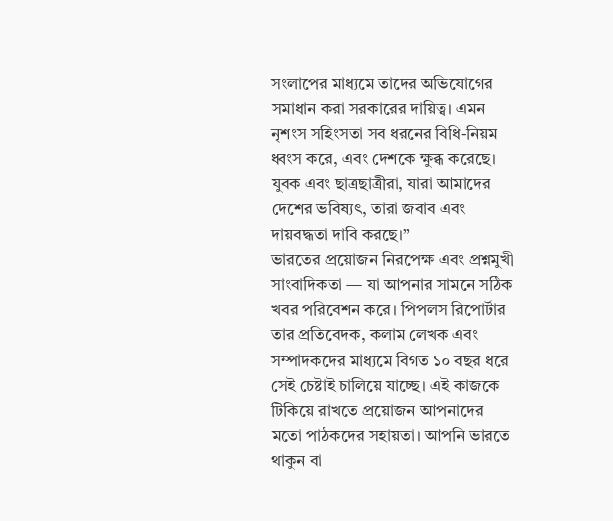সংলাপের মাধ্যমে তাদের অভিযোগের সমাধান করা সরকারের দায়িত্ব। এমন নৃশংস সহিংসতা সব ধরনের বিধি-নিয়ম ধ্বংস করে, এবং দেশকে ক্ষুব্ধ করেছে। যুবক এবং ছাত্রছাত্রীরা, যারা আমাদের দেশের ভবিষ্যৎ, তারা জবাব এবং দায়বদ্ধতা দাবি করছে।”
ভারতের প্রয়োজন নিরপেক্ষ এবং প্রশ্নমুখী সাংবাদিকতা — যা আপনার সামনে সঠিক খবর পরিবেশন করে। পিপলস রিপোর্টার তার প্রতিবেদক, কলাম লেখক এবং সম্পাদকদের মাধ্যমে বিগত ১০ বছর ধরে সেই চেষ্টাই চালিয়ে যাচ্ছে। এই কাজকে টিকিয়ে রাখতে প্রয়োজন আপনাদের মতো পাঠকদের সহায়তা। আপনি ভারতে থাকুন বা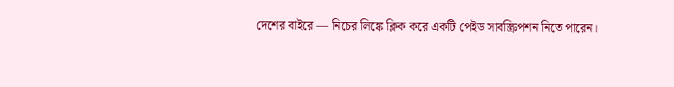দেশের বাইরে — নিচের লিঙ্কে ক্লিক করে একটি পেইড সাবস্ক্রিপশন নিতে পারেন।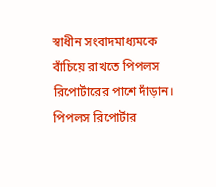স্বাধীন সংবাদমাধ্যমকে বাঁচিয়ে রাখতে পিপলস রিপোর্টারের পাশে দাঁড়ান। পিপলস রিপোর্টার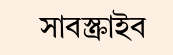সাবস্ক্রাইব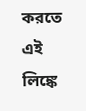করতে এই লিঙ্কে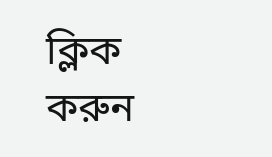ক্লিক করুন